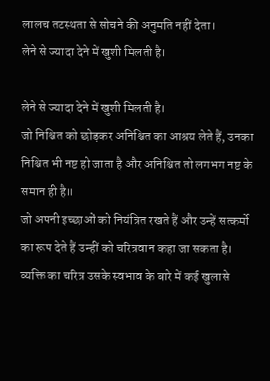लालच तटस्थता से सोचने की अनुमति नहीं देता।
लेने से ज्यादा देने में खुशी मिलती है।

लेने से ज्यादा देने में खुशी मिलती है।
जो निश्चित को छोड़कर अनिश्चित का आश्रय लेते हैं, उनका निश्चित भी नष्ट हो जाता है और अनिश्चित तो लगभग नष्ट के समान ही है॥
जो अपनी इच्छाओं को नियंत्रित रखते हैं और उन्हें सत्कर्मो का रूप देते हैं उन्हीं को चरित्रवान कहा जा सकता है।
व्यक्ति का चरित्र उसके स्वभाव के बारे में कई खुलासे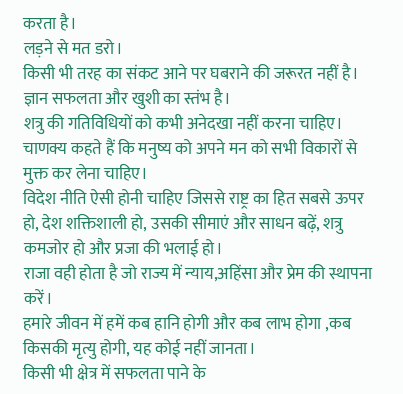करता है।
लड़ने से मत डरो।
किसी भी तरह का संकट आने पर घबराने की जरूरत नहीं है।
ज्ञान सफलता और खुशी का स्तंभ है।
शत्रु की गतिविधियों को कभी अनेदखा नहीं करना चाहिए।
चाणक्य कहते हैं कि मनुष्य को अपने मन को सभी विकारों से मुक्त कर लेना चाहिए।
विदेश नीति ऐसी होनी चाहिए जिससे राष्ट्र का हित सबसे ऊपर हो, देश शक्तिशाली हो, उसकी सीमाएं और साधन बढ़ें, शत्रु कमजोर हो और प्रजा की भलाई हो।
राजा वही होता है जो राज्य में न्याय,अहिंसा और प्रेम की स्थापना करें।
हमारे जीवन में हमें कब हानि होगी और कब लाभ होगा ,कब किसकी मृत्यु होगी, यह कोई नहीं जानता।
किसी भी क्षेत्र में सफलता पाने के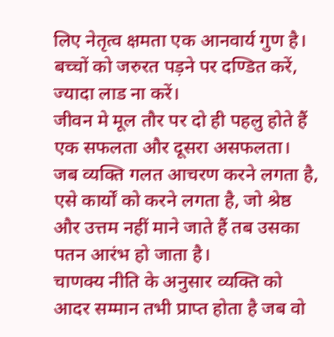लिए नेतृत्व क्षमता एक आनवार्य गुण है।
बच्चों को जरुरत पड़ने पर दण्डित करें, ज्यादा लाड ना करें।
जीवन मे मूल तौर पर दो ही पहलु होते हैं एक सफलता और दूसरा असफलता।
जब व्यक्ति गलत आचरण करने लगता है, एसे कार्यों को करने लगता है, जो श्रेष्ठ और उत्तम नहीं माने जाते हैं तब उसका पतन आरंभ हो जाता है।
चाणक्य नीति के अनुसार व्यक्ति को आदर सम्मान तभी प्राप्त होता है जब वो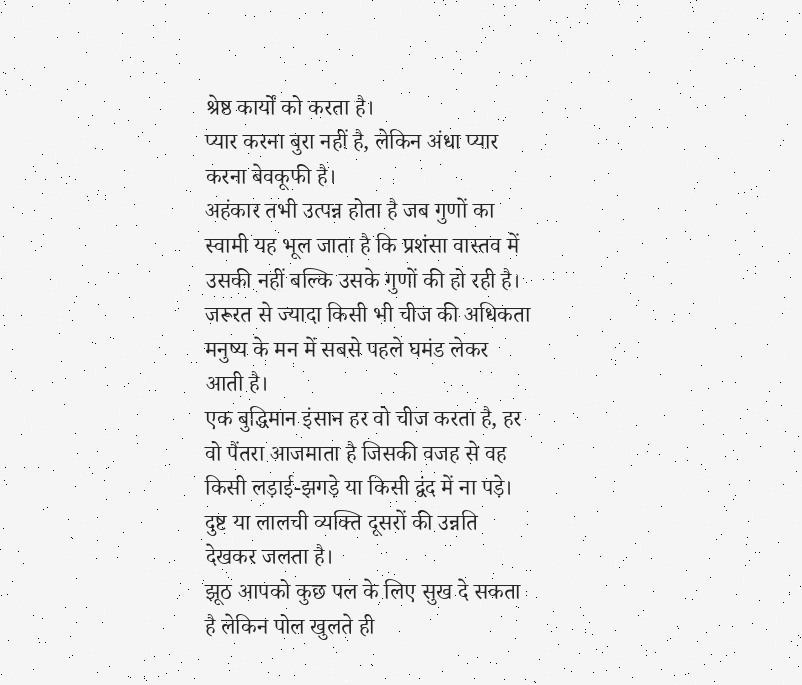श्रेष्ठ कार्यों को करता है।
प्यार करना बुरा नहीं है, लेकिन अंधा प्यार करना बेवकूफी है।
अहंकार तभी उत्पन्न होता है जब गुणों का स्वामी यह भूल जाता है कि प्रशंसा वास्तव में उसकी नहीं बल्कि उसके गुणों की हो रही है।
जरूरत से ज्यादा किसी भी चीज की अधिकता मनुष्य के मन में सबसे पहले घमंड लेकर आती है।
एक बुद्धिमान इंसान हर वो चीज करता है, हर वो पैंतरा आजमाता है जिसकी वजह से वह किसी लड़ाई-झगड़े या किसी द्वंद में ना पड़े।
दुष्ट या लालची व्यक्ति दूसरों की उन्नति देखकर जलता है।
झूठ आपको कुछ पल के लिए सुख दे सकता है लेकिन पोल खुलते ही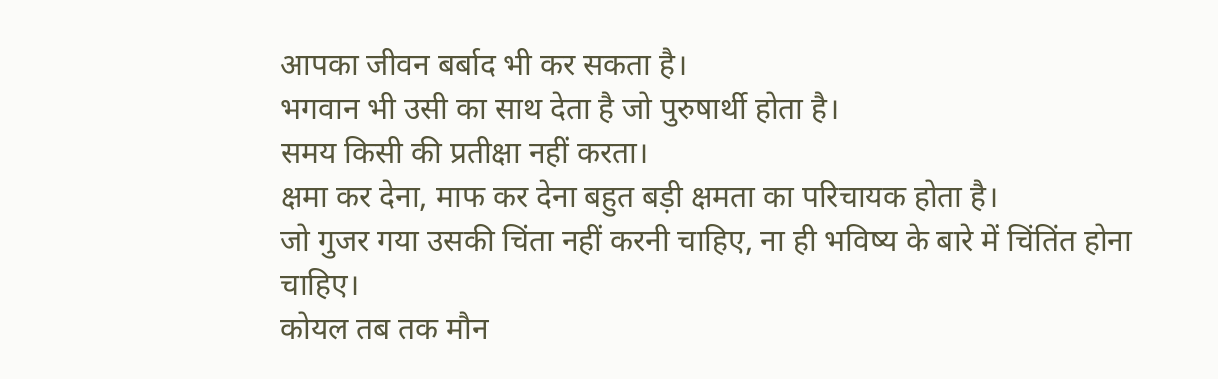आपका जीवन बर्बाद भी कर सकता है।
भगवान भी उसी का साथ देता है जो पुरुषार्थी होता है।
समय किसी की प्रतीक्षा नहीं करता।
क्षमा कर देना, माफ कर देना बहुत बड़ी क्षमता का परिचायक होता है।
जो गुजर गया उसकी चिंता नहीं करनी चाहिए, ना ही भविष्य के बारे में चिंतिंत होना चाहिए।
कोयल तब तक मौन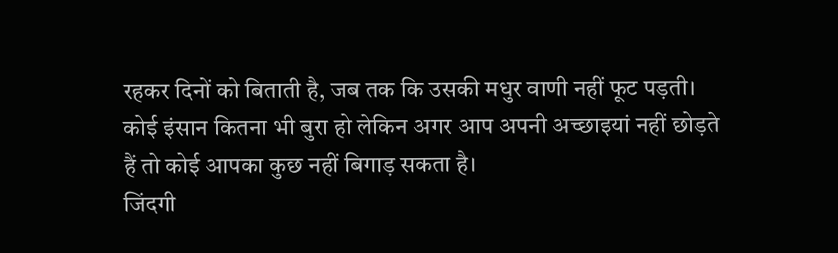रहकर दिनों को बिताती है, जब तक कि उसकी मधुर वाणी नहीं फूट पड़ती।
कोई इंसान कितना भी बुरा हो लेकिन अगर आप अपनी अच्छाइयां नहीं छोड़ते हैं तो कोई आपका कुछ नहीं बिगाड़ सकता है।
जिंदगी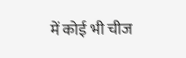में कोई भी चीज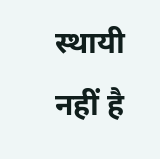स्थायी नहीं है